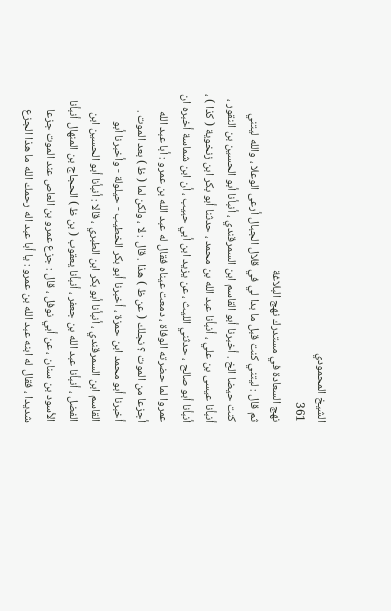الشيخ المحمودي
361
نهج السعادة في مستدرك نهج البلاغة
ثم قال : ليتني كنت قبل ما بدا لي في قلال الجبال أرعى الوعلا ، والله ليتني كنت حيضا الخ . أخبرنا أبو القاسم ابن السمرقندي ، أنبأنا أبو الحسين بن النقور ، أنبأنا عيسى بن علي ، أنبأنا عبد الله بن محمد ، حدثنا أبو بكر ابن زنخوية ( كذا ) ، أنبأنا أبو صالح ، حدثني الليث ، عن يزيد ابن أبي حبيب ، أن ابن شماسة أخبره ان عمروا لما حضرته الوفاة ، دمعت عيناه فقال له عبد الله بن عمرو : أبا عبد الله أجزعا من الموت ؟ نجلك ( عن ظ ) هذا . قال : لا ، ولكن لما ( ظ ) بعد الموت . أخبرنا أبو محمد ابن حمزة ، أخبرنا أبو بكر الخطيب - حيلولة - وأخبرنا أبو القاسم ابن السمرقندي ، أنبأنا أبو بكر ابن الطبري ، قالا : أنبأنا أبو الحسين ابن الفضل ، أنبأنا عبد الله بن جعفر ، أنبأنا يعقوب ( بن ظ ) الحجاج بن المنهال أنبأنا الأسود بن سنان ، عن أبي نوفل ، قال : جزع عمرو بن العاص عند الموت جزعا شديدا ، فقال له ابنه عبد الله بن عمرو : يا أبا عبد اله رحمك الله ما هذا الجزع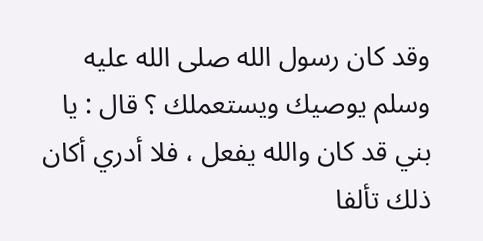وقد كان رسول الله صلى الله عليه وسلم يوصيك ويستعملك ؟ قال : يا بني قد كان والله يفعل ، فلا أدري أكان ذلك تألفا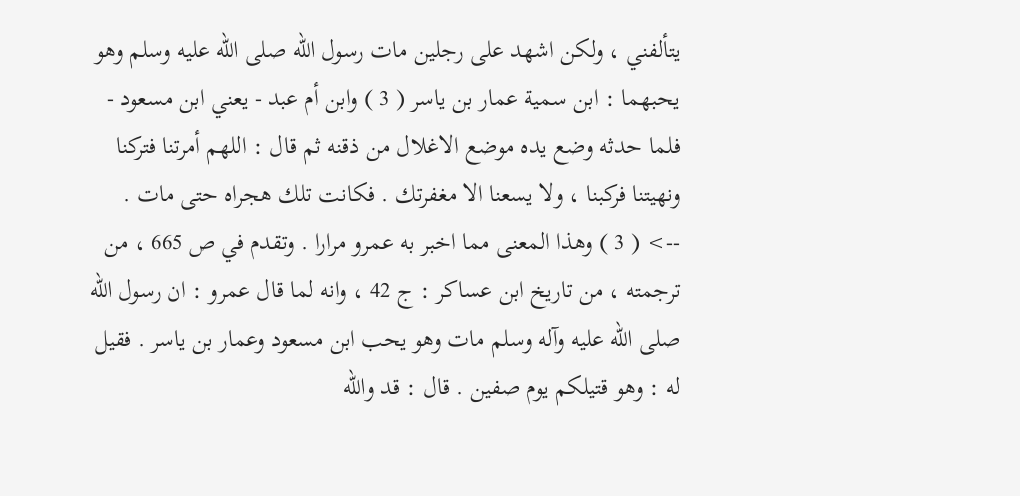يتألفني ، ولكن اشهد على رجلين مات رسول الله صلى الله عليه وسلم وهو يحبهما : ابن سمية عمار بن ياسر ( 3 ) وابن أم عبد - يعني ابن مسعود - فلما حدثه وضع يده موضع الاغلال من ذقنه ثم قال : اللهم أمرتنا فتركنا ونهيتنا فركبنا ، ولا يسعنا الا مغفرتك . فكانت تلك هجراه حتى مات .
--> ( 3 ) وهذا المعنى مما اخبر به عمرو مرارا . وتقدم في ص 665 ، من ترجمته ، من تاريخ ابن عساكر : ج 42 ، وانه لما قال عمرو : ان رسول الله صلى الله عليه وآله وسلم مات وهو يحب ابن مسعود وعمار بن ياسر . فقيل له : وهو قتيلكم يوم صفين . قال : قد والله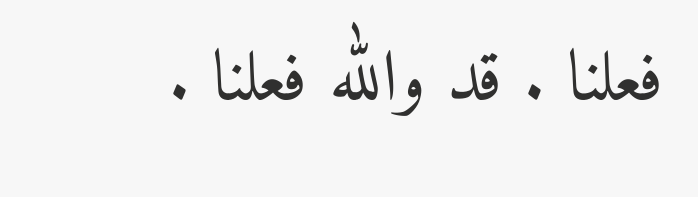فعلنا . قد والله فعلنا .